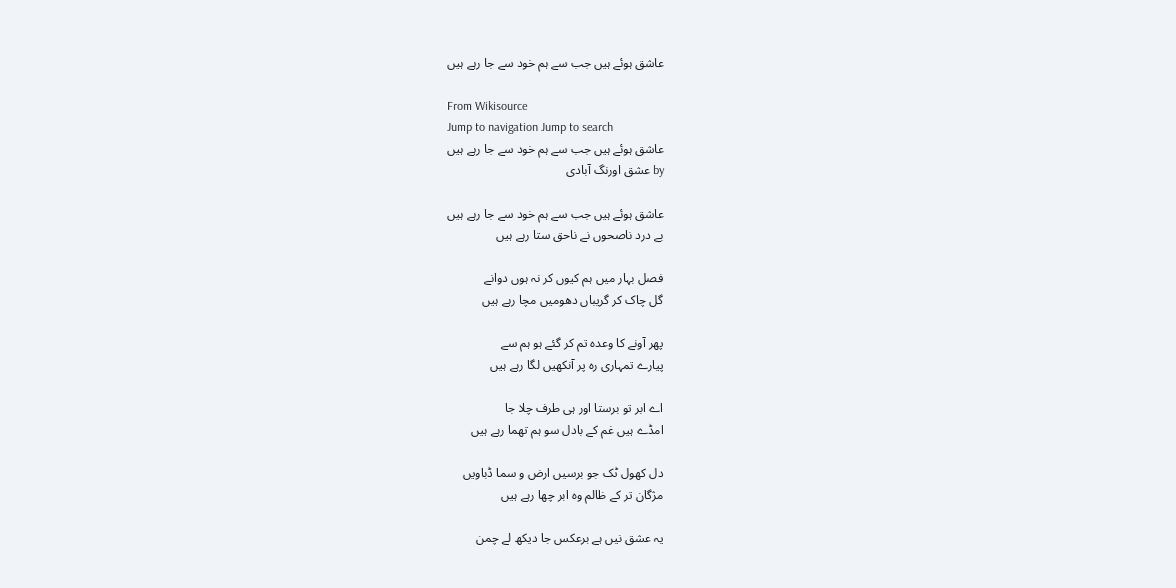عاشق ہوئے ہیں جب سے ہم خود سے جا رہے ہیں

From Wikisource
Jump to navigation Jump to search
عاشق ہوئے ہیں جب سے ہم خود سے جا رہے ہیں
by عشق اورنگ آبادی

عاشق ہوئے ہیں جب سے ہم خود سے جا رہے ہیں
بے درد ناصحوں نے ناحق ستا رہے ہیں

فصل بہار میں ہم کیوں کر نہ ہوں دوانے
گل چاک کر گریباں دھومیں مچا رہے ہیں

پھر آونے کا وعدہ تم کر گئے ہو ہم سے
پیارے تمہاری رہ پر آنکھیں لگا رہے ہیں

اے ابر تو برستا اور ہی طرف چلا جا
امڈے ہیں غم کے بادل سو ہم تھما رہے ہیں

دل کھول ٹک جو برسیں ارض و سما ڈباویں
مژگان تر کے ظالم وہ ابر چھا رہے ہیں

یہ عشق نیں ہے برعکس جا دیکھ لے چمن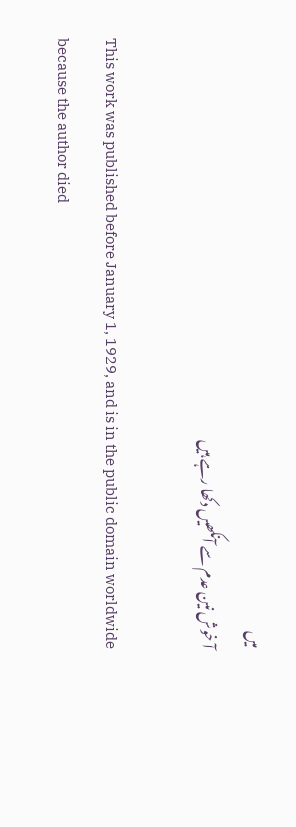میں
آ خوش نین عدم سے آنکھیں دکھا رہے ہیں

This work was published before January 1, 1929, and is in the public domain worldwide because the author died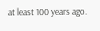at least 100 years ago.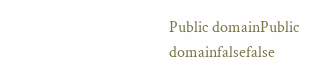Public domainPublic domainfalsefalse